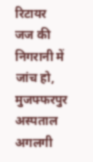रिटायर जज की निगरानी में जांच हो, मुजफ्फरपुर अस्पताल अगलगी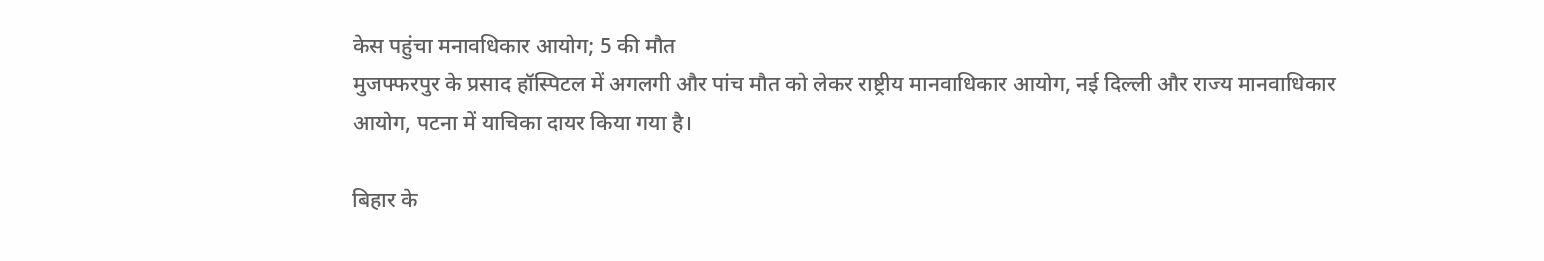केस पहुंचा मनावधिकार आयोग; 5 की मौत
मुजफ्फरपुर के प्रसाद हॉस्पिटल में अगलगी और पांच मौत को लेकर राष्ट्रीय मानवाधिकार आयोग, नई दिल्ली और राज्य मानवाधिकार आयोग, पटना में याचिका दायर किया गया है।

बिहार के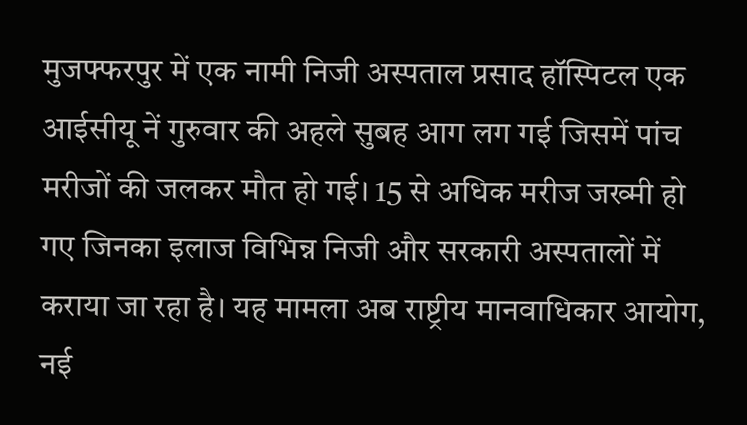मुजफ्फरपुर में एक नामी निजी अस्पताल प्रसाद हॉस्पिटल एक आईसीयू नें गुरुवार की अहले सुबह आग लग गई जिसमें पांच मरीजों की जलकर मौत हो गई। 15 से अधिक मरीज जख्मी हो गए जिनका इलाज विभिन्न निजी और सरकारी अस्पतालों में कराया जा रहा है। यह मामला अब राष्ट्रीय मानवाधिकार आयोग, नई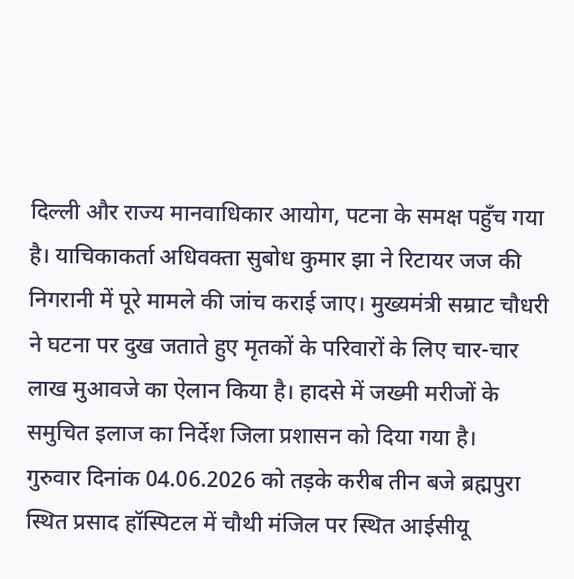दिल्ली और राज्य मानवाधिकार आयोग, पटना के समक्ष पहुँच गया है। याचिकाकर्ता अधिवक्ता सुबोध कुमार झा ने रिटायर जज की निगरानी में पूरे मामले की जांच कराई जाए। मुख्यमंत्री सम्राट चौधरी ने घटना पर दुख जताते हुए मृतकों के परिवारों के लिए चार-चार लाख मुआवजे का ऐलान किया है। हादसे में जख्मी मरीजों के समुचित इलाज का निर्देश जिला प्रशासन को दिया गया है।
गुरुवार दिनांक 04.06.2026 को तड़के करीब तीन बजे ब्रह्मपुरा स्थित प्रसाद हॉस्पिटल में चौथी मंजिल पर स्थित आईसीयू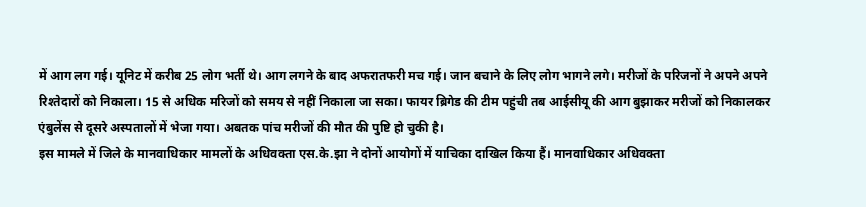में आग लग गई। यूनिट में करीब 25 लोग भर्ती थे। आग लगने के बाद अफरातफरी मच गई। जान बचाने के लिए लोग भागने लगे। मरीजों के परिजनों ने अपने अपने रिश्तेदारों को निकाला। 15 से अधिक मरिजों को समय से नहीं निकाला जा सका। फायर ब्रिगेड की टीम पहुंची तब आईसीयू की आग बुझाकर मरीजों को निकालकर एंबुलेंस से दूसरे अस्पतालों में भेजा गया। अबतक पांच मरीजों की मौत की पुष्टि हो चुकी है।
इस मामले में जिले के मानवाधिकार मामलों के अधिवक्ता एस.के.झा ने दोनों आयोगों में याचिका दाखिल किया हैं। मानवाधिकार अधिवक्ता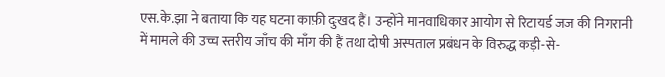एस.के.झा ने बताया कि यह घटना काफ़ी दुःखद हैं। उन्होंने मानवाधिकार आयोग से रिटायर्ड जज की निगरानी में मामले की उच्च स्तरीय जाँच की माँग की हैं तथा दोषी अस्पताल प्रबंधन के विरुद्ध कड़ी-से-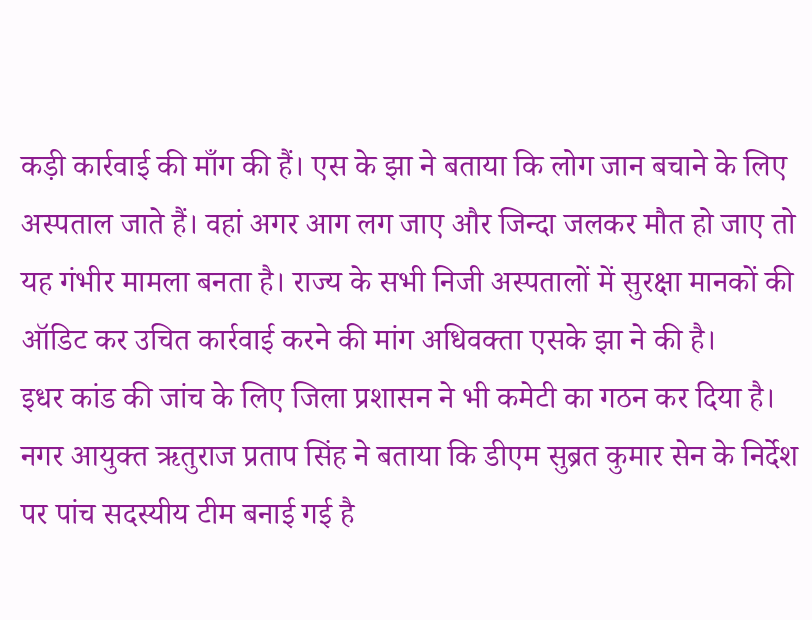कड़ी कार्रवाई की माँग की हैं। एस के झा ने बताया कि लोग जान बचाने के लिए अस्पताल जाते हैं। वहां अगर आग लग जाए और जिन्दा जलकर मौत हो जाए तो यह गंभीर मामला बनता है। राज्य के सभी निजी अस्पतालों में सुरक्षा मानकों की ऑडिट कर उचित कार्रवाई करने की मांग अधिवक्ता एसके झा ने की है।
इधर कांड की जांच के लिए जिला प्रशासन ने भी कमेटी का गठन कर दिया है। नगर आयुक्त ऋतुराज प्रताप सिंह ने बताया कि डीएम सुब्रत कुमार सेन के निर्देश पर पांच सदस्यीय टीम बनाई गई है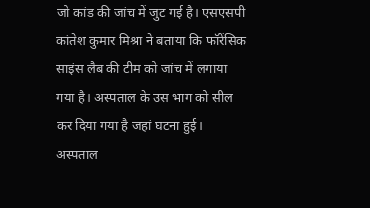जो कांड की जांच में जुट गई है। एसएसपी कांतेश कुमार मिश्रा ने बताया कि फॉरेंसिक साइंस लैब की टीम को जांच में लगाया गया है। अस्पताल के उस भाग को सील कर दिया गया है जहां घटना हुई। अस्पताल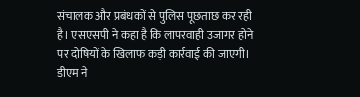संचालक और प्रबंधकों से पुलिस पूछताछ कर रही है। एसएसपी ने कहा है कि लापरवाही उजागर होने पर दोषियों के खिलाफ कड़ी कार्रवाई की जाएगी। डीएम ने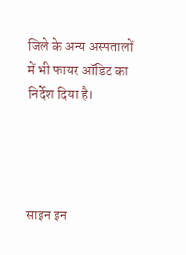जिले के अन्य अस्पतालों में भी फायर ऑडिट का निर्देश दिया है।




साइन इन